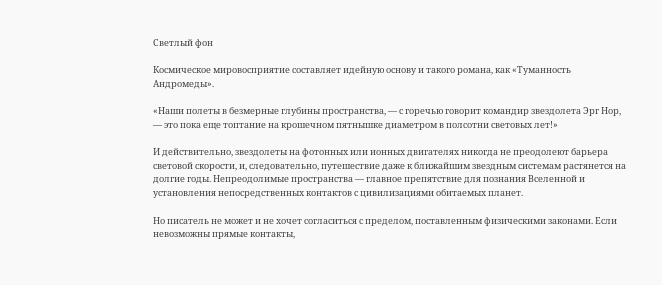Светлый фон

Космическое мировосприятие составляет идейную основу и такого романа, как «Туманность Андромеды».

«Наши полеты в безмерные глубины пространства, — с горечью говорит командир звездолета Эрг Нор, — это пока еще топтание на крошечном пятнышке диаметром в полсотни световых лет!»

И действительно, звездолеты на фотонных или ионных двигателях никогда не преодолеют барьера световой скорости, и, следовательно, путешествие даже к ближайшим звездным системам растянется на долгие годы. Непреодолимые пространства — главное препятствие для познания Вселенной и установления непосредственных контактов с цивилизациями обитаемых планет.

Но писатель не может и не хочет согласиться с пределом, поставленным физическими законами. Если невозможны прямые контакты,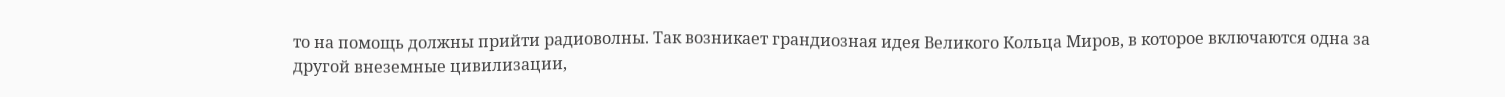то на помощь должны прийти радиоволны. Так возникает грандиозная идея Великого Кольца Миров, в которое включаются одна за другой внеземные цивилизации,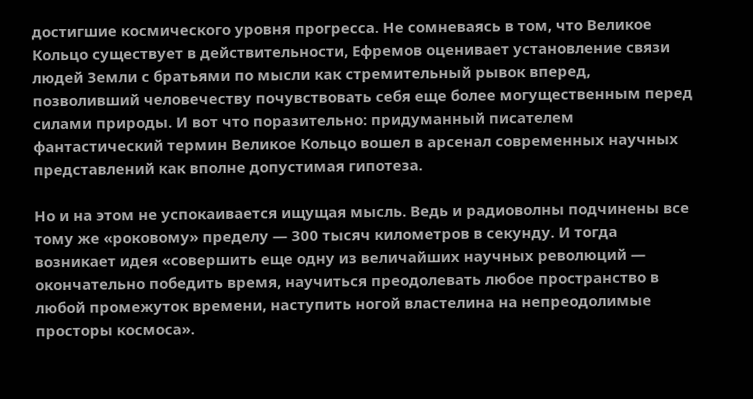достигшие космического уровня прогресса. Не сомневаясь в том, что Великое Кольцо существует в действительности, Ефремов оценивает установление связи людей Земли с братьями по мысли как стремительный рывок вперед, позволивший человечеству почувствовать себя еще более могущественным перед силами природы. И вот что поразительно: придуманный писателем фантастический термин Великое Кольцо вошел в арсенал современных научных представлений как вполне допустимая гипотеза.

Но и на этом не успокаивается ищущая мысль. Ведь и радиоволны подчинены все тому же «роковому» пределу — 300 тысяч километров в секунду. И тогда возникает идея «совершить еще одну из величайших научных революций — окончательно победить время, научиться преодолевать любое пространство в любой промежуток времени, наступить ногой властелина на непреодолимые просторы космоса».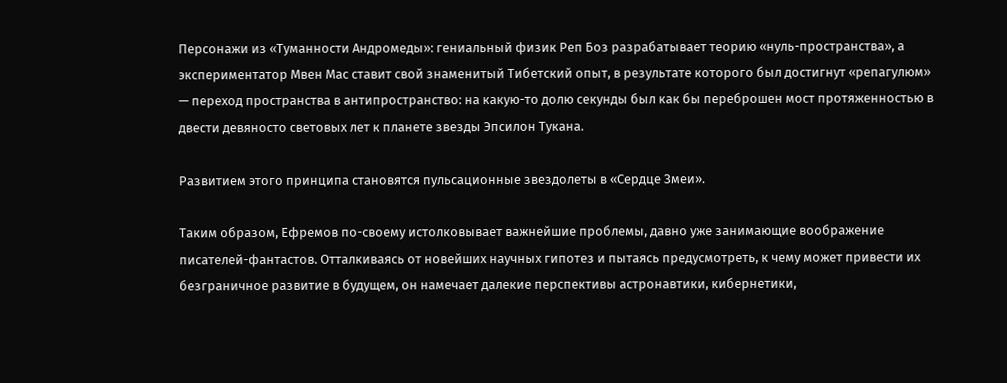Персонажи из «Туманности Андромеды»: гениальный физик Реп Боз разрабатывает теорию «нуль-пространства», а экспериментатор Мвен Мас ставит свой знаменитый Тибетский опыт, в результате которого был достигнут «репагулюм» — переход пространства в антипространство: на какую-то долю секунды был как бы переброшен мост протяженностью в двести девяносто световых лет к планете звезды Эпсилон Тукана.

Развитием этого принципа становятся пульсационные звездолеты в «Сердце Змеи».

Таким образом, Ефремов по-своему истолковывает важнейшие проблемы, давно уже занимающие воображение писателей-фантастов. Отталкиваясь от новейших научных гипотез и пытаясь предусмотреть, к чему может привести их безграничное развитие в будущем, он намечает далекие перспективы астронавтики, кибернетики,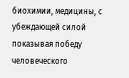биохимии, медицины, с убеждающей силой показывая победу человеческого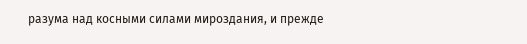разума над косными силами мироздания, и прежде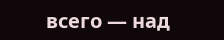всего — над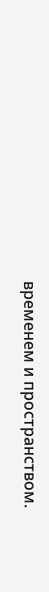временем и пространством.